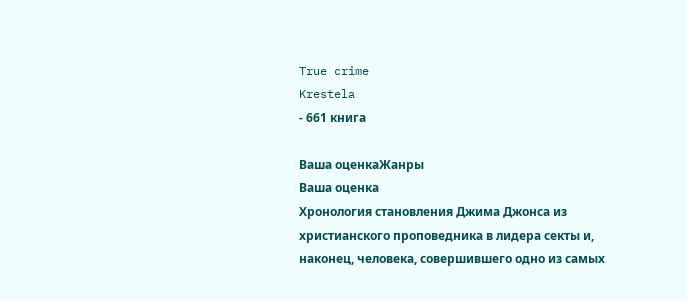True crime
Krestela
- 661 книга

Ваша оценкаЖанры
Ваша оценка
Хронология становления Джима Джонса из христианского проповедника в лидера секты и, наконец, человека, совершившего одно из самых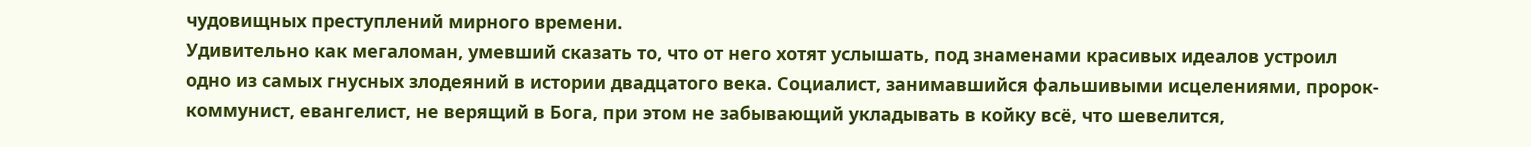чудовищных преступлений мирного времени.
Удивительно как мегаломан, умевший сказать то, что от него хотят услышать, под знаменами красивых идеалов устроил одно из самых гнусных злодеяний в истории двадцатого века. Социалист, занимавшийся фальшивыми исцелениями, пророк-коммунист, евангелист, не верящий в Бога, при этом не забывающий укладывать в койку всё, что шевелится,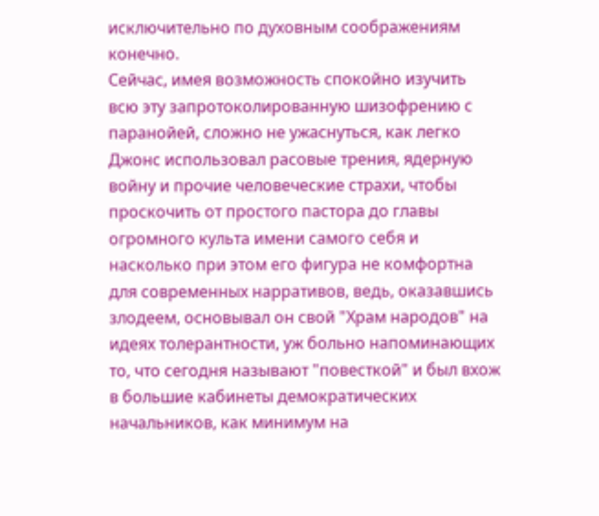исключительно по духовным соображениям конечно.
Сейчас, имея возможность спокойно изучить всю эту запротоколированную шизофрению с паранойей, сложно не ужаснуться, как легко Джонс использовал расовые трения, ядерную войну и прочие человеческие страхи, чтобы проскочить от простого пастора до главы огромного культа имени самого себя и насколько при этом его фигура не комфортна для современных нарративов, ведь, оказавшись злодеем, основывал он свой "Храм народов" на идеях толерантности, уж больно напоминающих то, что сегодня называют "повесткой" и был вхож в большие кабинеты демократических начальников, как минимум на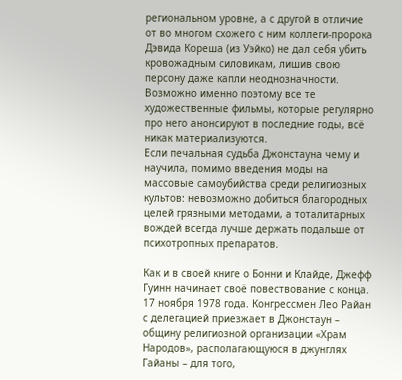региональном уровне, а с другой в отличие от во многом схожего с ним коллеги-пророка Дэвида Кореша (из Уэйко) не дал себя убить кровожадным силовикам, лишив свою персону даже капли неоднозначности. Возможно именно поэтому все те художественные фильмы, которые регулярно про него анонсируют в последние годы, всё никак материализуются.
Если печальная судьба Джонстауна чему и научила, помимо введения моды на массовые самоубийства среди религиозных культов: невозможно добиться благородных целей грязными методами, а тоталитарных вождей всегда лучше держать подальше от психотропных препаратов.

Как и в своей книге о Бонни и Клайде, Джефф Гуинн начинает своё повествование с конца.
17 ноября 1978 года. Конгрессмен Лео Райан с делегацией приезжает в Джонстаун – общину религиозной организации «Храм Народов», располагающуюся в джунглях Гайаны – для того,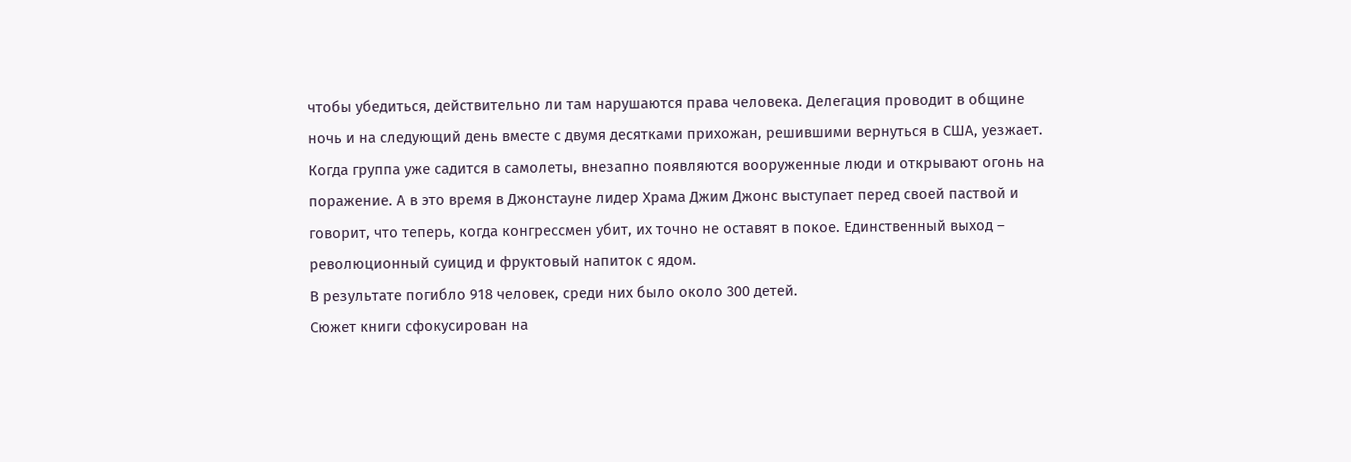чтобы убедиться, действительно ли там нарушаются права человека. Делегация проводит в общине ночь и на следующий день вместе с двумя десятками прихожан, решившими вернуться в США, уезжает. Когда группа уже садится в самолеты, внезапно появляются вооруженные люди и открывают огонь на поражение. А в это время в Джонстауне лидер Храма Джим Джонс выступает перед своей паствой и говорит, что теперь, когда конгрессмен убит, их точно не оставят в покое. Единственный выход – революционный суицид и фруктовый напиток с ядом.
В результате погибло 918 человек, среди них было около 300 детей.
Сюжет книги сфокусирован на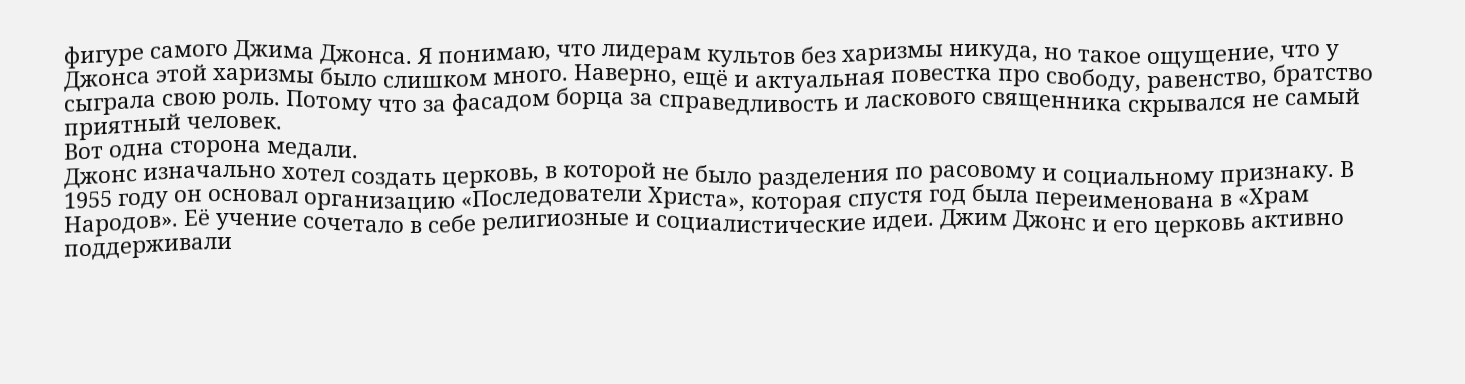фигуре самого Джима Джонса. Я понимаю, что лидерам культов без харизмы никуда, но такое ощущение, что у Джонса этой харизмы было слишком много. Наверно, ещё и актуальная повестка про свободу, равенство, братство сыграла свою роль. Потому что за фасадом борца за справедливость и ласкового священника скрывался не самый приятный человек.
Вот одна сторона медали.
Джонс изначально хотел создать церковь, в которой не было разделения по расовому и социальному признаку. В 1955 году он основал организацию «Последователи Христа», которая спустя год была переименована в «Храм Народов». Её учение сочетало в себе религиозные и социалистические идеи. Джим Джонс и его церковь активно поддерживали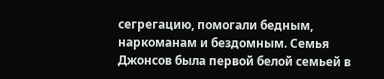сегрегацию, помогали бедным, наркоманам и бездомным. Семья Джонсов была первой белой семьей в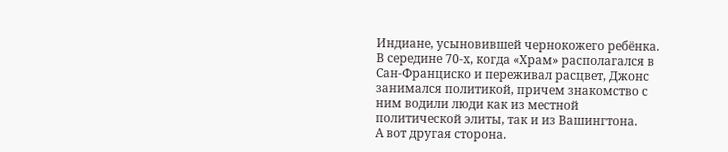Индиане, усыновившей чернокожего ребёнка. В середине 70-х, когда «Храм» располагался в Сан-Франциско и переживал расцвет, Джонс занимался политикой, причем знакомство с ним водили люди как из местной политической элиты, так и из Вашингтона.
А вот другая сторона.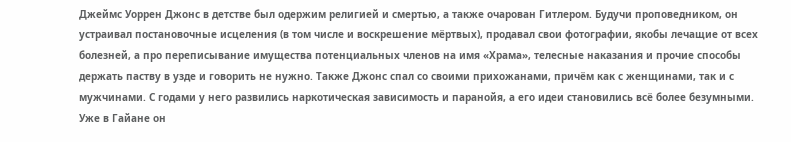Джеймс Уоррен Джонс в детстве был одержим религией и смертью, а также очарован Гитлером. Будучи проповедником, он устраивал постановочные исцеления (в том числе и воскрешение мёртвых), продавал свои фотографии, якобы лечащие от всех болезней, а про переписывание имущества потенциальных членов на имя «Храма», телесные наказания и прочие способы держать паству в узде и говорить не нужно. Также Джонс спал со своими прихожанами, причём как с женщинами, так и с мужчинами. С годами у него развились наркотическая зависимость и паранойя, а его идеи становились всё более безумными. Уже в Гайане он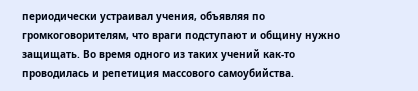периодически устраивал учения, объявляя по громкоговорителям, что враги подступают и общину нужно защищать. Во время одного из таких учений как-то проводилась и репетиция массового самоубийства.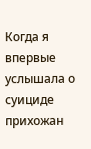Когда я впервые услышала о суициде прихожан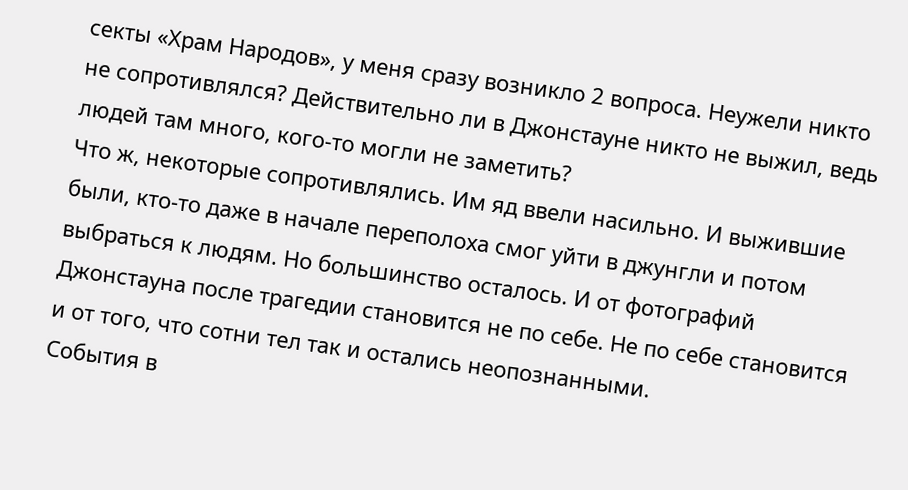секты «Храм Народов», у меня сразу возникло 2 вопроса. Неужели никто не сопротивлялся? Действительно ли в Джонстауне никто не выжил, ведь людей там много, кого-то могли не заметить?
Что ж, некоторые сопротивлялись. Им яд ввели насильно. И выжившие были, кто-то даже в начале переполоха смог уйти в джунгли и потом выбраться к людям. Но большинство осталось. И от фотографий Джонстауна после трагедии становится не по себе. Не по себе становится и от того, что сотни тел так и остались неопознанными.
События в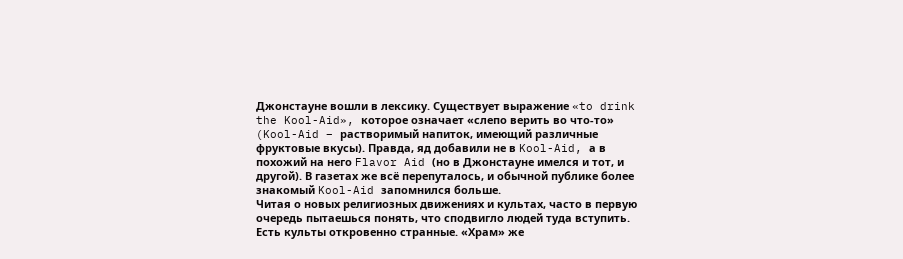Джонстауне вошли в лексику. Существует выражение «to drink the Kool-Aid», которое означает «слепо верить во что-то» (Kool-Aid – растворимый напиток, имеющий различные фруктовые вкусы). Правда, яд добавили не в Kool-Aid, а в похожий на него Flavor Aid (но в Джонстауне имелся и тот, и другой). В газетах же всё перепуталось, и обычной публике более знакомый Kool-Aid запомнился больше.
Читая о новых религиозных движениях и культах, часто в первую очередь пытаешься понять, что сподвигло людей туда вступить. Есть культы откровенно странные. «Храм» же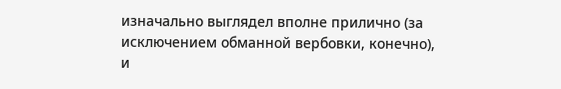изначально выглядел вполне прилично (за исключением обманной вербовки, конечно), и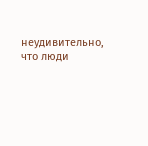неудивительно, что люди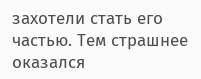захотели стать его частью. Тем страшнее оказался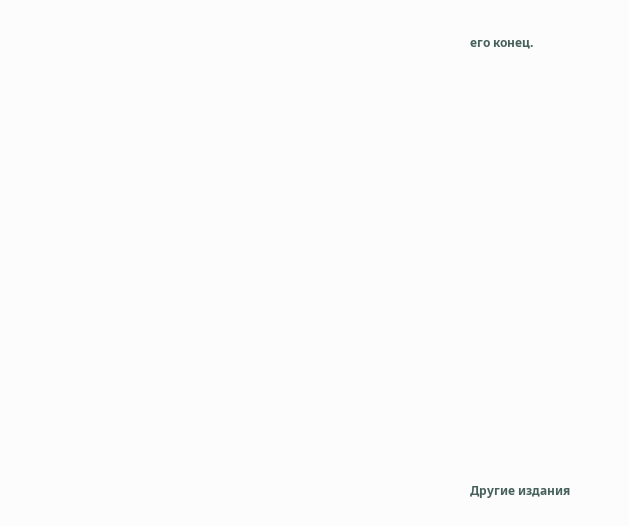его конец.


















Другие издания